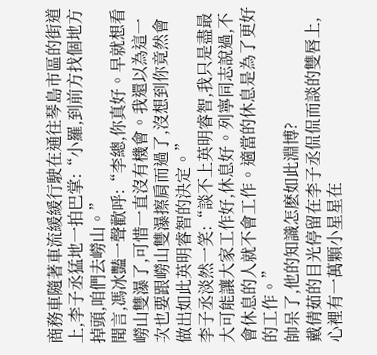商務車隨著車流緩緩行駛在通往琴島市區的街道上,李子丞猛地一拍巴掌:“小羅,到前方找個地方掉頭,咱們去嶗山。”
聞言,馮冰豔一聲歡呼:“李總,你真好。早就想看嶗山雙瀑了,可惜一直沒有機會。我還以為這一次也要跟嶗山雙瀑擦肩而過了,沒想到你竟然會做出如此英明睿智的決定。”
李子丞淡然一笑:“談不上英明睿智,我只是盡最大可能讓大家工作好,休息好。列寧同志說過,不會休息的人就不會工作。適當的休息是為了更好的工作。”
帥呆了,他的知識怎麽如此淵博?
戴倩茹的目光停留在李子丞侃侃而談的雙唇上,心裡有一萬顆小星星在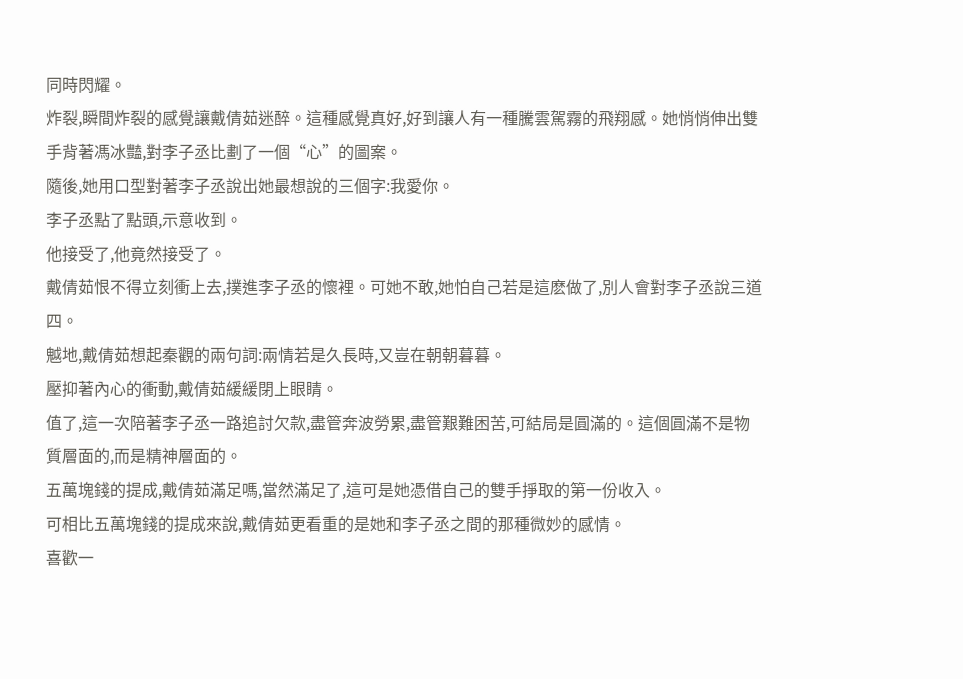同時閃耀。
炸裂,瞬間炸裂的感覺讓戴倩茹迷醉。這種感覺真好,好到讓人有一種騰雲駕霧的飛翔感。她悄悄伸出雙手背著馮冰豔,對李子丞比劃了一個“心”的圖案。
隨後,她用口型對著李子丞說出她最想說的三個字:我愛你。
李子丞點了點頭,示意收到。
他接受了,他竟然接受了。
戴倩茹恨不得立刻衝上去,撲進李子丞的懷裡。可她不敢,她怕自己若是這麽做了,別人會對李子丞說三道四。
魆地,戴倩茹想起秦觀的兩句詞:兩情若是久長時,又豈在朝朝暮暮。
壓抑著內心的衝動,戴倩茹緩緩閉上眼睛。
值了,這一次陪著李子丞一路追討欠款,盡管奔波勞累,盡管艱難困苦,可結局是圓滿的。這個圓滿不是物質層面的,而是精神層面的。
五萬塊錢的提成,戴倩茹滿足嗎,當然滿足了,這可是她憑借自己的雙手掙取的第一份收入。
可相比五萬塊錢的提成來說,戴倩茹更看重的是她和李子丞之間的那種微妙的感情。
喜歡一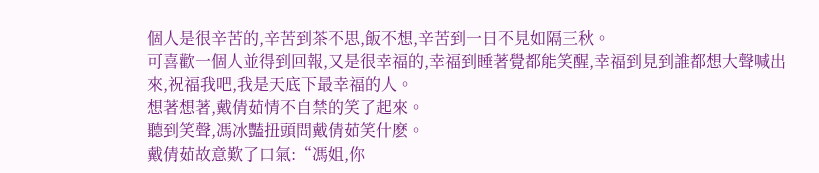個人是很辛苦的,辛苦到茶不思,飯不想,辛苦到一日不見如隔三秋。
可喜歡一個人並得到回報,又是很幸福的,幸福到睡著覺都能笑醒,幸福到見到誰都想大聲喊出來,祝福我吧,我是天底下最幸福的人。
想著想著,戴倩茹情不自禁的笑了起來。
聽到笑聲,馮冰豔扭頭問戴倩茹笑什麽。
戴倩茹故意歎了口氣:“馮姐,你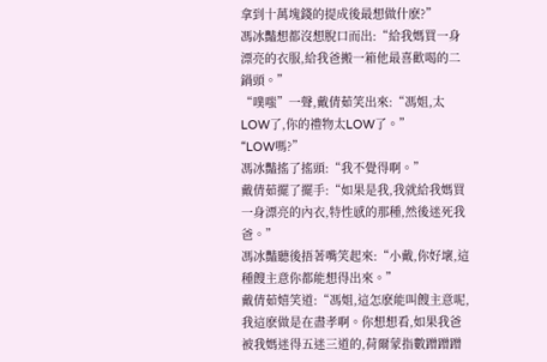拿到十萬塊錢的提成後最想做什麽?”
馮冰豔想都沒想脫口而出:“給我媽買一身漂亮的衣服,給我爸搬一箱他最喜歡喝的二鍋頭。”
“噗嗤”一聲,戴倩茹笑出來:“馮姐,太LOW了,你的禮物太LOW了。”
“LOW嗎?”
馮冰豔搖了搖頭:“我不覺得啊。”
戴倩茹擺了擺手:“如果是我,我就給我媽買一身漂亮的內衣,特性感的那種,然後迷死我爸。”
馮冰豔聽後捂著嘴笑起來:“小戴,你好壞,這種餿主意你都能想得出來。”
戴倩茹嬉笑道:“馮姐,這怎麽能叫餿主意呢,我這麽做是在盡孝啊。你想想看,如果我爸被我媽迷得五迷三道的,荷爾蒙指數蹭蹭蹭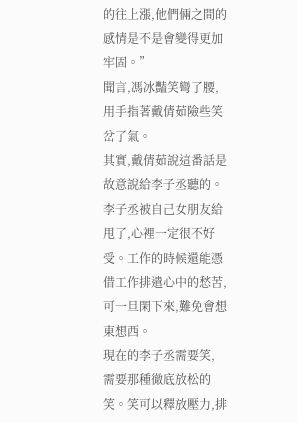的往上漲,他們倆之間的感情是不是會變得更加牢固。”
聞言,馮冰豔笑彎了腰,用手指著戴倩茹險些笑岔了氣。
其實,戴倩茹說這番話是故意說給李子丞聽的。
李子丞被自己女朋友給甩了,心裡一定很不好受。工作的時候還能憑借工作排遣心中的愁苦,可一旦閑下來,難免會想東想西。
現在的李子丞需要笑,
需要那種徹底放松的笑。笑可以釋放壓力,排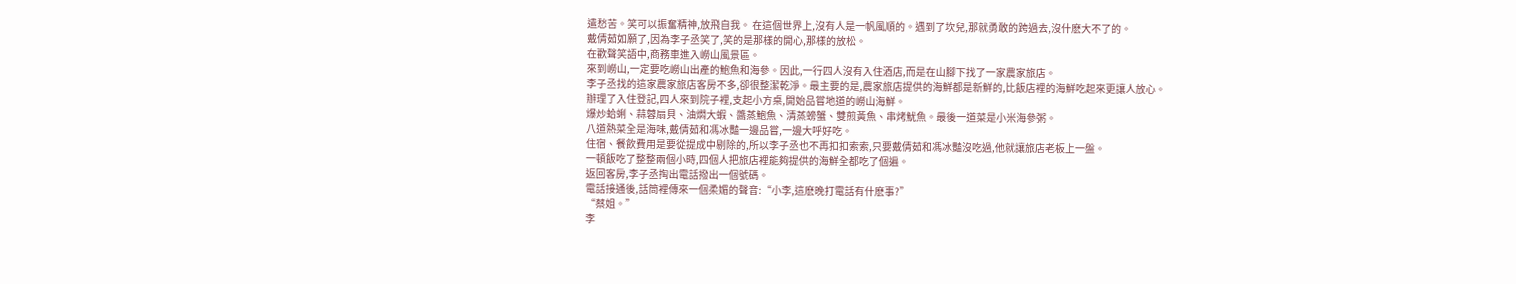遣愁苦。笑可以振奮精神,放飛自我。 在這個世界上,沒有人是一帆風順的。遇到了坎兒,那就勇敢的跨過去,沒什麽大不了的。
戴倩茹如願了,因為李子丞笑了,笑的是那樣的開心,那樣的放松。
在歡聲笑語中,商務車進入嶗山風景區。
來到嶗山,一定要吃嶗山出產的鮑魚和海參。因此,一行四人沒有入住酒店,而是在山腳下找了一家農家旅店。
李子丞找的這家農家旅店客房不多,卻很整潔乾淨。最主要的是,農家旅店提供的海鮮都是新鮮的,比飯店裡的海鮮吃起來更讓人放心。
辦理了入住登記,四人來到院子裡,支起小方桌,開始品嘗地道的嶗山海鮮。
爆炒蛤蜊、蒜蓉扇貝、油燜大蝦、醬蒸鮑魚、清蒸螃蟹、雙煎黃魚、串烤魷魚。最後一道菜是小米海參粥。
八道熱菜全是海味,戴倩茹和馮冰豔一邊品嘗,一邊大呼好吃。
住宿、餐飲費用是要從提成中剔除的,所以李子丞也不再扣扣索索,只要戴倩茹和馮冰豔沒吃過,他就讓旅店老板上一盤。
一頓飯吃了整整兩個小時,四個人把旅店裡能夠提供的海鮮全都吃了個遍。
返回客房,李子丞掏出電話撥出一個號碼。
電話接通後,話筒裡傳來一個柔媚的聲音:“小李,這麽晚打電話有什麽事?”
“蔡姐。”
李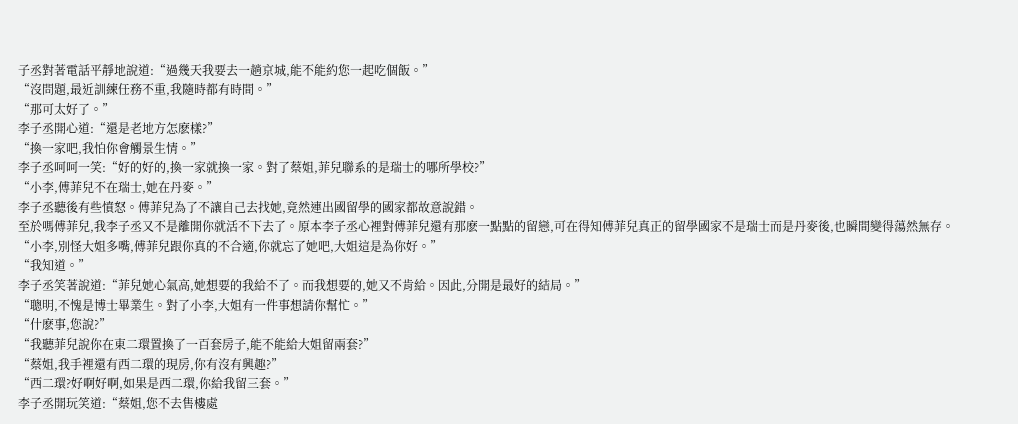子丞對著電話平靜地說道:“過幾天我要去一趟京城,能不能約您一起吃個飯。”
“沒問題,最近訓練任務不重,我隨時都有時間。”
“那可太好了。”
李子丞開心道:“還是老地方怎麽樣?”
“換一家吧,我怕你會觸景生情。”
李子丞呵呵一笑:“好的好的,換一家就換一家。對了蔡姐,菲兒聯系的是瑞士的哪所學校?”
“小李,傅菲兒不在瑞士,她在丹麥。”
李子丞聽後有些憤怒。傅菲兒為了不讓自己去找她,竟然連出國留學的國家都故意說錯。
至於嗎傅菲兒,我李子丞又不是離開你就活不下去了。原本李子丞心裡對傅菲兒還有那麽一點點的留戀,可在得知傅菲兒真正的留學國家不是瑞士而是丹麥後,也瞬間變得蕩然無存。
“小李,別怪大姐多嘴,傅菲兒跟你真的不合適,你就忘了她吧,大姐這是為你好。”
“我知道。”
李子丞笑著說道:“菲兒她心氣高,她想要的我給不了。而我想要的,她又不肯給。因此,分開是最好的結局。”
“聰明,不愧是博士畢業生。對了小李,大姐有一件事想請你幫忙。”
“什麽事,您說?”
“我聽菲兒說你在東二環置換了一百套房子,能不能給大姐留兩套?”
“蔡姐,我手裡還有西二環的現房,你有沒有興趣?”
“西二環?好啊好啊,如果是西二環,你給我留三套。”
李子丞開玩笑道:“蔡姐,您不去售樓處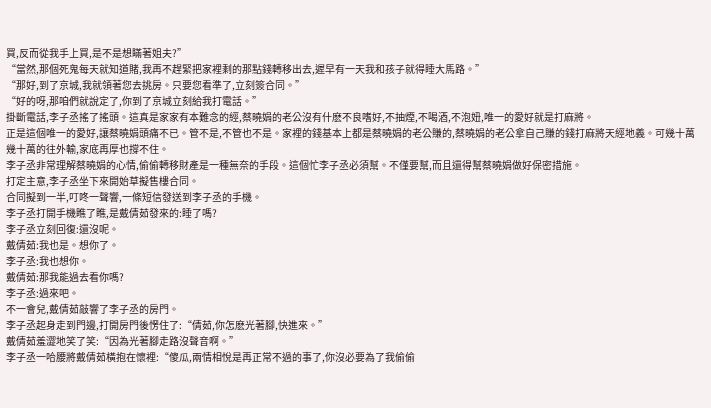買,反而從我手上買,是不是想瞞著姐夫?”
“當然,那個死鬼每天就知道賭,我再不趕緊把家裡剩的那點錢轉移出去,遲早有一天我和孩子就得睡大馬路。”
“那好,到了京城,我就領著您去挑房。只要您看準了,立刻簽合同。”
“好的呀,那咱們就說定了,你到了京城立刻給我打電話。”
掛斷電話,李子丞搖了搖頭。這真是家家有本難念的經,蔡曉娟的老公沒有什麽不良嗜好,不抽煙,不喝酒,不泡妞,唯一的愛好就是打麻將。
正是這個唯一的愛好,讓蔡曉娟頭痛不已。管不是,不管也不是。家裡的錢基本上都是蔡曉娟的老公賺的,蔡曉娟的老公拿自己賺的錢打麻將天經地義。可幾十萬幾十萬的往外輸,家底再厚也撐不住。
李子丞非常理解蔡曉娟的心情,偷偷轉移財產是一種無奈的手段。這個忙李子丞必須幫。不僅要幫,而且還得幫蔡曉娟做好保密措施。
打定主意,李子丞坐下來開始草擬售樓合同。
合同擬到一半,叮咚一聲響,一條短信發送到李子丞的手機。
李子丞打開手機瞧了瞧,是戴倩茹發來的:睡了嗎?
李子丞立刻回復:還沒呢。
戴倩茹:我也是。想你了。
李子丞:我也想你。
戴倩茹:那我能過去看你嗎?
李子丞:過來吧。
不一會兒,戴倩茹敲響了李子丞的房門。
李子丞起身走到門邊,打開房門後愣住了:“倩茹,你怎麽光著腳,快進來。”
戴倩茹羞澀地笑了笑:“因為光著腳走路沒聲音啊。”
李子丞一哈腰將戴倩茹橫抱在懷裡:“傻瓜,兩情相悅是再正常不過的事了,你沒必要為了我偷偷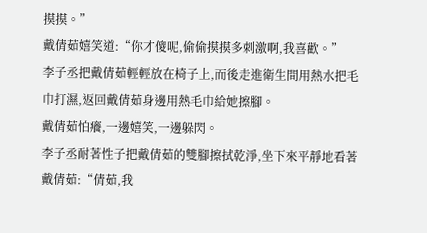摸摸。”
戴倩茹嬉笑道:“你才傻呢,偷偷摸摸多刺激啊,我喜歡。”
李子丞把戴倩茹輕輕放在椅子上,而後走進衛生間用熱水把毛巾打濕,返回戴倩茹身邊用熱毛巾給她擦腳。
戴倩茹怕癢,一邊嬉笑,一邊躲閃。
李子丞耐著性子把戴倩茹的雙腳擦拭乾淨,坐下來平靜地看著戴倩茹:“倩茹,我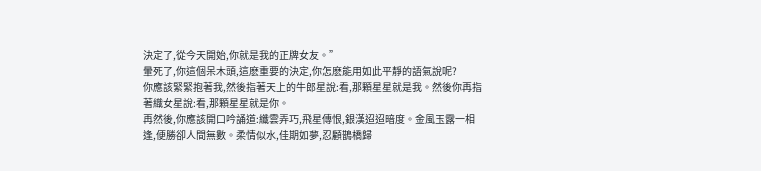決定了,從今天開始,你就是我的正牌女友。”
暈死了,你這個呆木頭,這麽重要的決定,你怎麽能用如此平靜的語氣說呢?
你應該緊緊抱著我,然後指著天上的牛郎星說:看,那顆星星就是我。然後你再指著織女星說:看,那顆星星就是你。
再然後,你應該開口吟誦道:纖雲弄巧,飛星傳恨,銀漢迢迢暗度。金風玉露一相逢,便勝卻人間無數。柔情似水,佳期如夢,忍顧鵲橋歸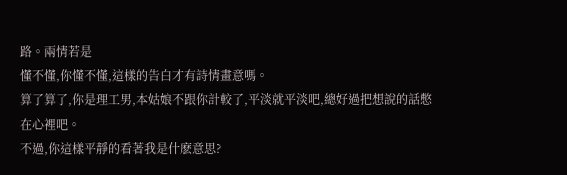路。兩情若是
懂不懂,你懂不懂,這樣的告白才有詩情畫意嗎。
算了算了,你是理工男,本姑娘不跟你計較了,平淡就平淡吧,總好過把想說的話憋在心裡吧。
不過,你這樣平靜的看著我是什麽意思?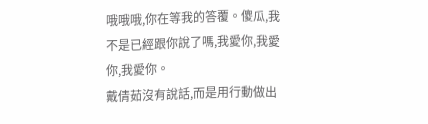哦哦哦,你在等我的答覆。傻瓜,我不是已經跟你說了嗎,我愛你,我愛你,我愛你。
戴倩茹沒有說話,而是用行動做出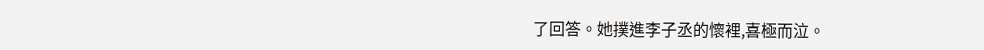了回答。她撲進李子丞的懷裡,喜極而泣。